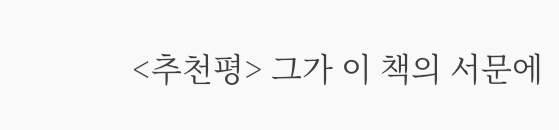<추천평> 그가 이 책의 서문에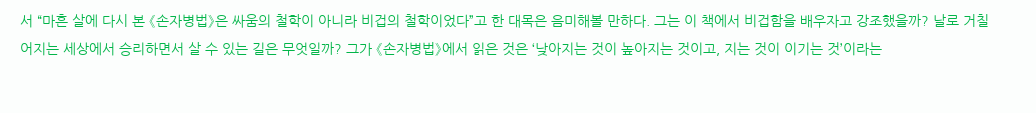서 “마흔 살에 다시 본 《손자병법》은 싸움의 철학이 아니라 비겁의 철학이었다”고 한 대목은 음미해볼 만하다. 그는 이 책에서 비겁함을 배우자고 강조했을까? 날로 거칠어지는 세상에서 승리하면서 살 수 있는 길은 무엇일까? 그가 《손자병법》에서 읽은 것은 ‘낮아지는 것이 높아지는 것이고, 지는 것이 이기는 것’이라는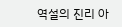역설의 진리 아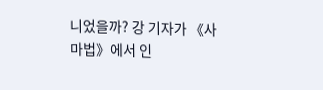니었을까? 강 기자가 《사마법》에서 인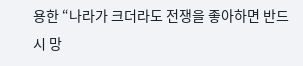용한 “나라가 크더라도 전쟁을 좋아하면 반드시 망